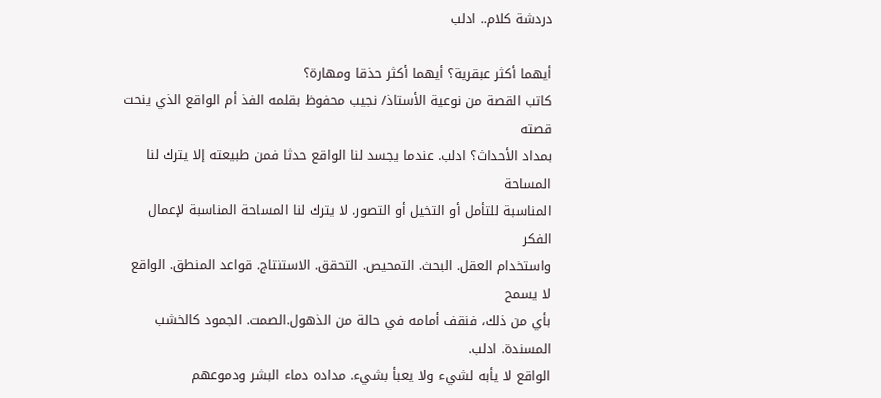دردشة كلام.. ادلب

أيهما أكثر عبقرية؟ أيهما أكثر حذقا ومهارة؟
كاتب القصة من نوعية الأستاذ/ نجيب محفوظ بقلمه الفذ أم الواقع الذي ينحت قصته
بمداد الأحداث؟ ادلب. عندما يجسد لنا الواقع حدثا فمن طبيعته إلا يترك لنا المساحة
المناسبة للتأمل أو التخيل أو التصور. لا يترك لنا المساحة المناسبة لإعمال الفكر
واستخدام العقل. البحث. التمحيص. التحقق. الاستنتاج. قواعد المنطق. الواقع لا يسمح
بأي من ذلك، فنقف أمامه في حالة من الذهول.الصمت. الجمود كالخشب المسندة. ادلب.
الواقع لا يأبه لشيء ولا يعبأ بشيء. مداده دماء البشر ودموعهم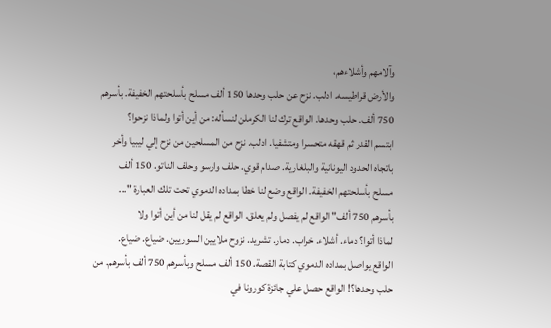وآلامهم وأشلاءهم،
والأرض قراطيسه. ادلب. نزح عن حلب وحدها 150 ألف مسلح بأسلحتهم الخفيفة. بأسرهم
750 ألف. حلب وحدها. الواقع ترك لنا الكرملن لنسأله: من أين أتوا ولماذا نزحوا؟
ابتسم القدر ثم قهقه متحسرا ومتشفيا. ادلب. نزح من المسلحين من نزح إلي ليبيا وأخر
باتجاه الحدود اليونانية والبلغارية. صدام قوي. حلف وارسو وحلف الناتو. 150 ألف
مسلح بأسلحتهم الخفيفة. الواقع وضع لنا خطا بمداده الدموي تحت تلك العبارة "...
بأسرهم 750 ألف" الواقع لم يفصل ولم يعلق. الواقع لم يقل لنا من أين أتوا ولا
لماذا أتوا؟ دماء. أشلاء. خراب. دمار. تشريد. نزوح ملايين السوريين. ضياع. ضياع.
الواقع يواصل بمداده الدموي كتابة القصة. 150 ألف مسلح وبأسرهم 750 ألف بأسرهم. من
حلب وحدها؟! الواقع حصل علي جائزة كورونا في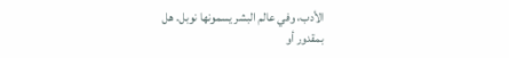الأدب، وفي عالم البشر يسمونها نوبل. هل
بمقدور أو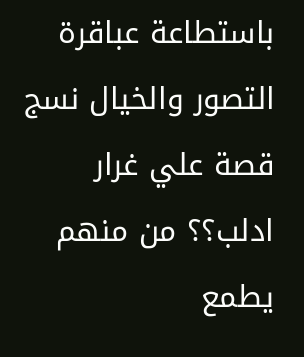باستطاعة عباقرة التصور والخيال نسج قصة علي غرار ادلب؟؟ من منهم يطمع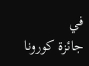في
جائزة كورونا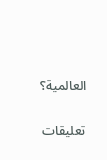العالمية؟

تعليقات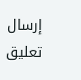إرسال تعليق